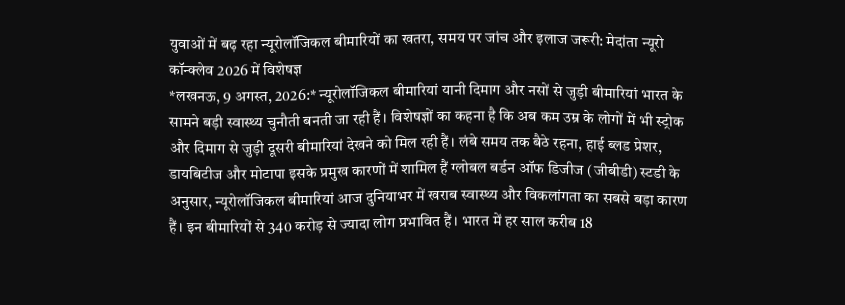युवाओं में बढ़ रहा न्यूरोलॉजिकल बीमारियों का खतरा, समय पर जांच और इलाज जरूरी: मेदांता न्यूरो कॉन्क्लेव 2026 में विशेषज्ञ
*लखनऊ, 9 अगस्त, 2026:* न्यूरोलॉजिकल बीमारियां यानी दिमाग और नसों से जुड़ी बीमारियां भारत के सामने बड़ी स्वास्थ्य चुनौती बनती जा रही हैं। विशेषज्ञों का कहना है कि अब कम उम्र के लोगों में भी स्ट्रोक और दिमाग से जुड़ी दूसरी बीमारियां देखने को मिल रही हैं। लंबे समय तक बैठे रहना, हाई ब्लड प्रेशर, डायबिटीज और मोटापा इसके प्रमुख कारणों में शामिल हैं ग्लोबल बर्डन ऑफ डिजीज (जीबीडी) स्टडी के अनुसार, न्यूरोलॉजिकल बीमारियां आज दुनियाभर में खराब स्वास्थ्य और विकलांगता का सबसे बड़ा कारण हैं। इन बीमारियों से 340 करोड़ से ज्यादा लोग प्रभावित हैं। भारत में हर साल करीब 18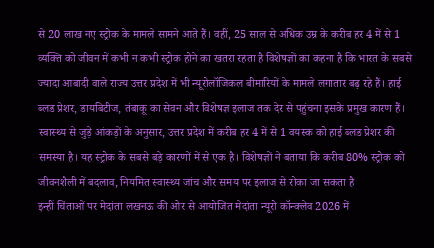से 20 लाख नए स्ट्रोक के मामले सामने आते हैं। वहीं, 25 साल से अधिक उम्र के करीब हर 4 में से 1 व्यक्ति को जीवन में कभी न कभी स्ट्रोक होने का खतरा रहता है विशेषज्ञों का कहना है कि भारत के सबसे ज्यादा आबादी वाले राज्य उत्तर प्रदेश में भी न्यूरोलॉजिकल बीमारियों के मामले लगातार बढ़ रहे हैं। हाई ब्लड प्रेशर, डायबिटीज, तंबाकू का सेवन और विशेषज्ञ इलाज तक देर से पहुंचना इसके प्रमुख कारण हैं। स्वास्थ्य से जुड़े आंकड़ों के अनुसार, उत्तर प्रदेश में करीब हर 4 में से 1 वयस्क को हाई ब्लड प्रेशर की समस्या है। यह स्ट्रोक के सबसे बड़े कारणों में से एक है। विशेषज्ञों ने बताया कि करीब 80% स्ट्रोक को जीवनशैली में बदलाव, नियमित स्वास्थ्य जांच और समय पर इलाज से रोका जा सकता है
इन्हीं चिंताओं पर मेदांता लखनऊ की ओर से आयोजित मेदांता न्यूरो कॉन्क्लेव 2026 में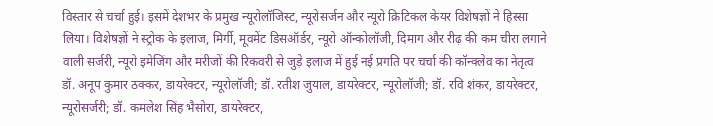विस्तार से चर्चा हुई। इसमें देशभर के प्रमुख न्यूरोलॉजिस्ट, न्यूरोसर्जन और न्यूरो क्रिटिकल केयर विशेषज्ञों ने हिस्सा लिया। विशेषज्ञों ने स्ट्रोक के इलाज, मिर्गी, मूवमेंट डिसऑर्डर, न्यूरो ऑन्कोलॉजी, दिमाग और रीढ़ की कम चीरा लगाने वाली सर्जरी, न्यूरो इमेजिंग और मरीजों की रिकवरी से जुड़े इलाज में हुई नई प्रगति पर चर्चा की कॉन्क्लेव का नेतृत्व डॉ. अनूप कुमार ठक्कर, डायरेक्टर, न्यूरोलॉजी; डॉ. रतीश जुयाल, डायरेक्टर, न्यूरोलॉजी; डॉ. रवि शंकर, डायरेक्टर, न्यूरोसर्जरी; डॉ. कमलेश सिंह भैसोरा, डायरेक्टर,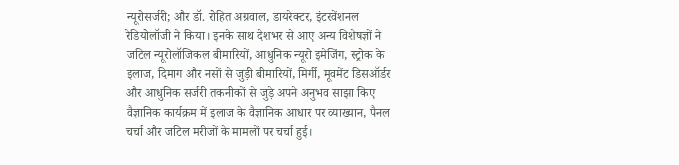न्यूरोसर्जरी; और डॉ. रोहित अग्रवाल, डायरेक्टर, इंटरवेंशनल रेडियोलॉजी ने किया। इनके साथ देशभर से आए अन्य विशेषज्ञों ने जटिल न्यूरोलॉजिकल बीमारियों, आधुनिक न्यूरो इमेजिंग, स्ट्रोक के इलाज, दिमाग और नसों से जुड़ी बीमारियों, मिर्गी, मूवमेंट डिसऑर्डर और आधुनिक सर्जरी तकनीकों से जुड़े अपने अनुभव साझा किए वैज्ञानिक कार्यक्रम में इलाज के वैज्ञानिक आधार पर व्याख्यान, पैनल चर्चा और जटिल मरीजों के मामलों पर चर्चा हुई।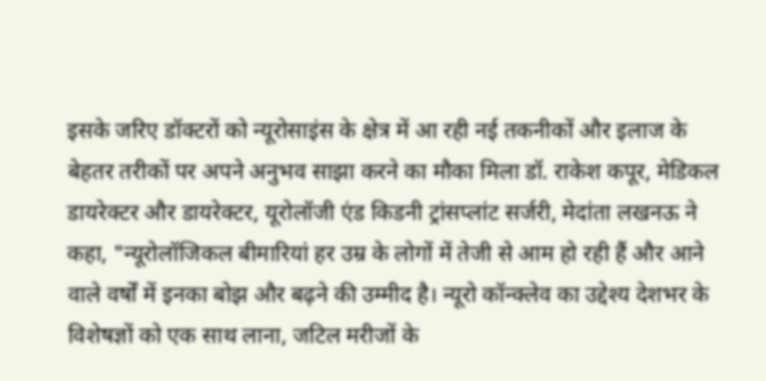इसके जरिए डॉक्टरों को न्यूरोसाइंस के क्षेत्र में आ रही नई तकनीकों और इलाज के बेहतर तरीकों पर अपने अनुभव साझा करने का मौका मिला डॉ. राकेश कपूर, मेडिकल डायरेक्टर और डायरेक्टर, यूरोलॉजी एंड किडनी ट्रांसप्लांट सर्जरी, मेदांता लखनऊ ने कहा, "न्यूरोलॉजिकल बीमारियां हर उम्र के लोगों में तेजी से आम हो रही हैं और आने वाले वर्षों में इनका बोझ और बढ़ने की उम्मीद है। न्यूरो कॉन्क्लेव का उद्देश्य देशभर के विशेषज्ञों को एक साथ लाना, जटिल मरीजों के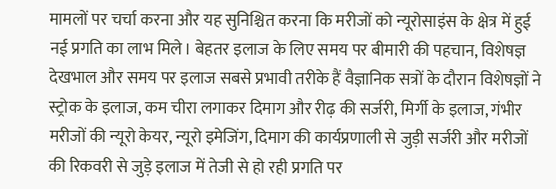मामलों पर चर्चा करना और यह सुनिश्चित करना कि मरीजों को न्यूरोसाइंस के क्षेत्र में हुई नई प्रगति का लाभ मिले। बेहतर इलाज के लिए समय पर बीमारी की पहचान, विशेषज्ञ देखभाल और समय पर इलाज सबसे प्रभावी तरीके हैं वैज्ञानिक सत्रों के दौरान विशेषज्ञों ने स्ट्रोक के इलाज, कम चीरा लगाकर दिमाग और रीढ़ की सर्जरी, मिर्गी के इलाज, गंभीर मरीजों की न्यूरो केयर, न्यूरो इमेजिंग, दिमाग की कार्यप्रणाली से जुड़ी सर्जरी और मरीजों की रिकवरी से जुड़े इलाज में तेजी से हो रही प्रगति पर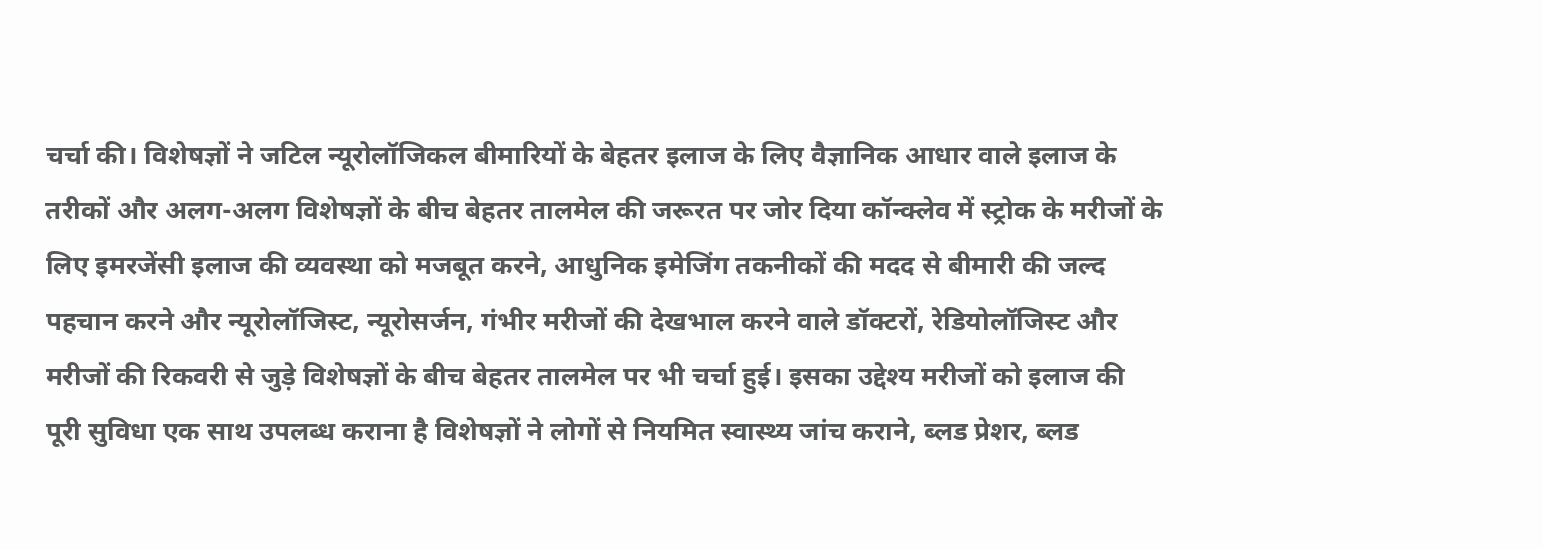चर्चा की। विशेषज्ञों ने जटिल न्यूरोलॉजिकल बीमारियों के बेहतर इलाज के लिए वैज्ञानिक आधार वाले इलाज के तरीकों और अलग-अलग विशेषज्ञों के बीच बेहतर तालमेल की जरूरत पर जोर दिया कॉन्क्लेव में स्ट्रोक के मरीजों के लिए इमरजेंसी इलाज की व्यवस्था को मजबूत करने, आधुनिक इमेजिंग तकनीकों की मदद से बीमारी की जल्द पहचान करने और न्यूरोलॉजिस्ट, न्यूरोसर्जन, गंभीर मरीजों की देखभाल करने वाले डॉक्टरों, रेडियोलॉजिस्ट और मरीजों की रिकवरी से जुड़े विशेषज्ञों के बीच बेहतर तालमेल पर भी चर्चा हुई। इसका उद्देश्य मरीजों को इलाज की पूरी सुविधा एक साथ उपलब्ध कराना है विशेषज्ञों ने लोगों से नियमित स्वास्थ्य जांच कराने, ब्लड प्रेशर, ब्लड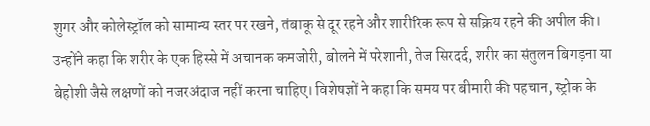शुगर और कोलेस्ट्रॉल को सामान्य स्तर पर रखने, तंबाकू से दूर रहने और शारीरिक रूप से सक्रिय रहने की अपील की। उन्होंने कहा कि शरीर के एक हिस्से में अचानक कमजोरी, बोलने में परेशानी, तेज सिरदर्द, शरीर का संतुलन बिगड़ना या बेहोशी जैसे लक्षणों को नजरअंदाज नहीं करना चाहिए। विशेषज्ञों ने कहा कि समय पर बीमारी की पहचान, स्ट्रोक के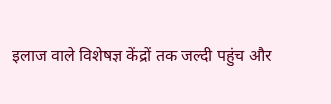इलाज वाले विशेषज्ञ केंद्रों तक जल्दी पहुंच और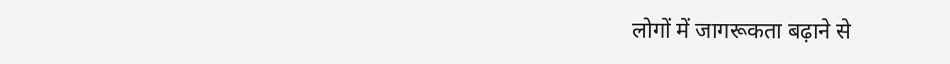लोगों में जागरूकता बढ़ाने से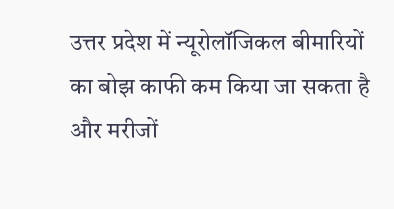उत्तर प्रदेश में न्यूरोलॉजिकल बीमारियों का बोझ काफी कम किया जा सकता है और मरीजों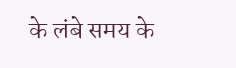के लंबे समय के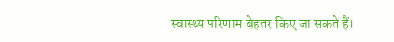स्वास्थ्य परिणाम बेहतर किए जा सकते हैं।